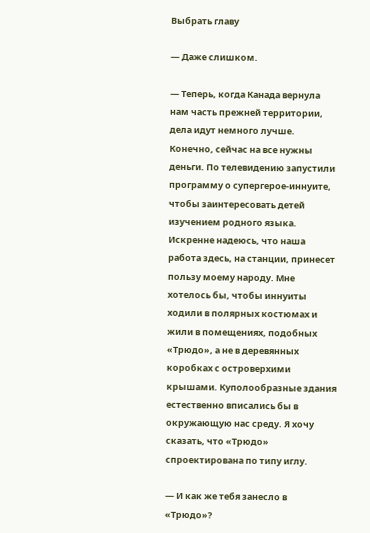Выбрать главу

— Даже слишком.

— Теперь, когда Канада вернула нам часть прежней территории, дела идут немного лучше. Конечно, сейчас на все нужны деньги. По телевидению запустили программу о супергерое-иннуите, чтобы заинтересовать детей изучением родного языка. Искренне надеюсь, что наша работа здесь, на станции, принесет пользу моему народу. Мне хотелось бы, чтобы иннуиты ходили в полярных костюмах и жили в помещениях, подобных «Трюдо», а не в деревянных коробках с островерхими крышами. Куполообразные здания естественно вписались бы в окружающую нас среду. Я хочу сказать, что «Трюдо» спроектирована по типу иглу.

— И как же тебя занесло в «Трюдо»?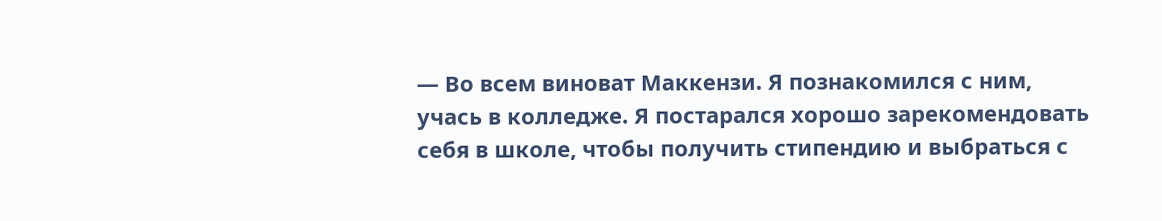— Во всем виноват Маккензи. Я познакомился с ним, учась в колледже. Я постарался хорошо зарекомендовать себя в школе, чтобы получить стипендию и выбраться с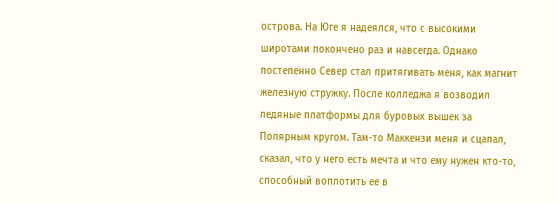острова. На Юге я надеялся, что с высокими широтами покончено раз и навсегда. Однако постепенно Север стал притягивать меня, как магнит железную стружку. После колледжа я возводил ледяные платформы для буровых вышек за Полярным кругом. Там-то Маккензи меня и сцапал, сказал, что у него есть мечта и что ему нужен кто-то, способный воплотить ее в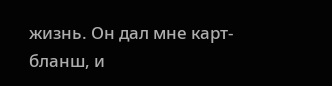жизнь. Он дал мне карт-бланш, и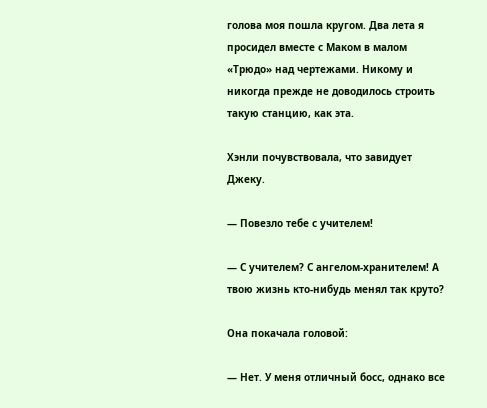голова моя пошла кругом. Два лета я просидел вместе с Маком в малом «Трюдо» над чертежами. Никому и никогда прежде не доводилось строить такую станцию, как эта.

Хэнли почувствовала, что завидует Джеку.

— Повезло тебе с учителем!

— С учителем? С ангелом-хранителем! А твою жизнь кто-нибудь менял так круто?

Она покачала головой:

— Нет. У меня отличный босс, однако все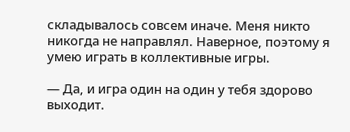складывалось совсем иначе. Меня никто никогда не направлял. Наверное, поэтому я умею играть в коллективные игры.

— Да, и игра один на один у тебя здорово выходит.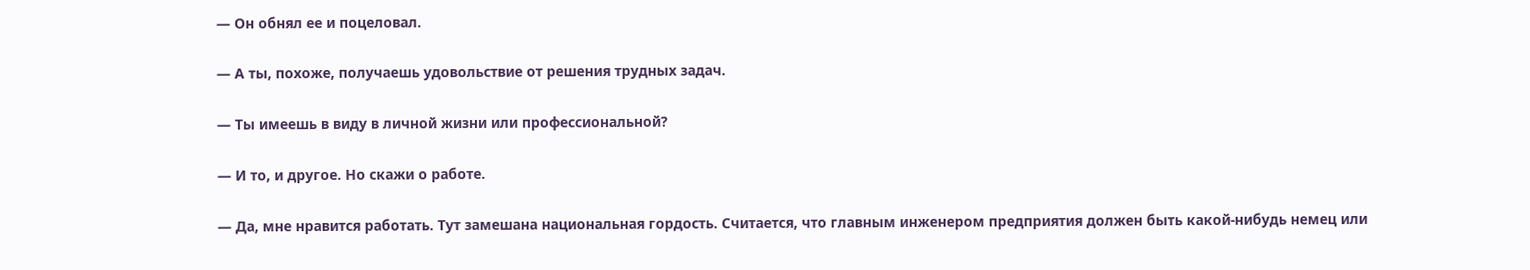— Он обнял ее и поцеловал.

— А ты, похоже, получаешь удовольствие от решения трудных задач.

— Ты имеешь в виду в личной жизни или профессиональной?

— И то, и другое. Но скажи о работе.

— Да, мне нравится работать. Тут замешана национальная гордость. Считается, что главным инженером предприятия должен быть какой-нибудь немец или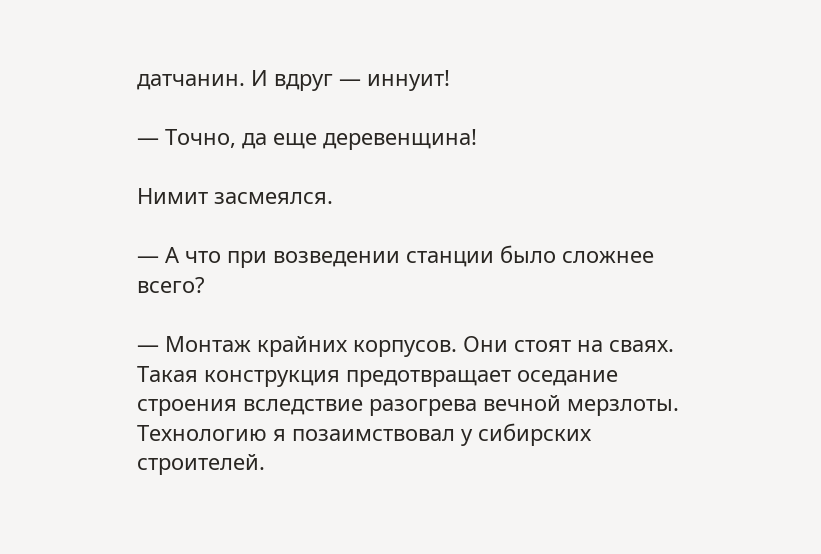датчанин. И вдруг — иннуит!

— Точно, да еще деревенщина!

Нимит засмеялся.

— А что при возведении станции было сложнее всего?

— Монтаж крайних корпусов. Они стоят на сваях. Такая конструкция предотвращает оседание строения вследствие разогрева вечной мерзлоты. Технологию я позаимствовал у сибирских строителей.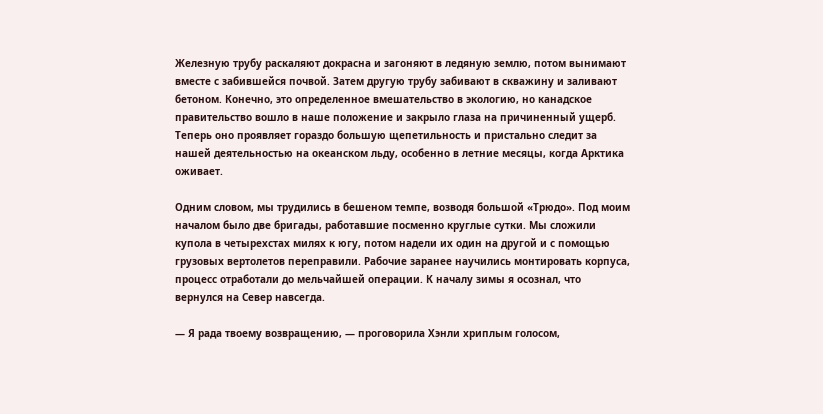Железную трубу раскаляют докрасна и загоняют в ледяную землю, потом вынимают вместе с забившейся почвой. Затем другую трубу забивают в скважину и заливают бетоном. Конечно, это определенное вмешательство в экологию, но канадское правительство вошло в наше положение и закрыло глаза на причиненный ущерб. Теперь оно проявляет гораздо большую щепетильность и пристально следит за нашей деятельностью на океанском льду, особенно в летние месяцы, когда Арктика оживает.

Одним словом, мы трудились в бешеном темпе, возводя большой «Трюдо». Под моим началом было две бригады, работавшие посменно круглые сутки. Мы сложили купола в четырехстах милях к югу, потом надели их один на другой и с помощью грузовых вертолетов переправили. Рабочие заранее научились монтировать корпуса, процесс отработали до мельчайшей операции. К началу зимы я осознал, что вернулся на Север навсегда.

— Я рада твоему возвращению, — проговорила Хэнли хриплым голосом,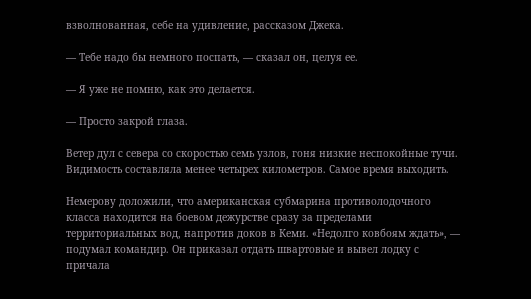взволнованная, себе на удивление, рассказом Джека.

— Тебе надо бы немного поспать, — сказал он, целуя ее.

— Я уже не помню, как это делается.

— Просто закрой глаза.

Ветер дул с севера со скоростью семь узлов, гоня низкие неспокойные тучи. Видимость составляла менее четырех километров. Самое время выходить.

Немерову доложили, что американская субмарина противолодочного класса находится на боевом дежурстве сразу за пределами территориальных вод, напротив доков в Кеми. «Недолго ковбоям ждать», — подумал командир. Он приказал отдать швартовые и вывел лодку с причала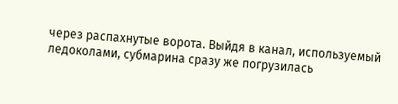через распахнутые ворота. Выйдя в канал, используемый ледоколами, субмарина сразу же погрузилась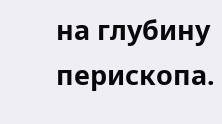на глубину перископа.